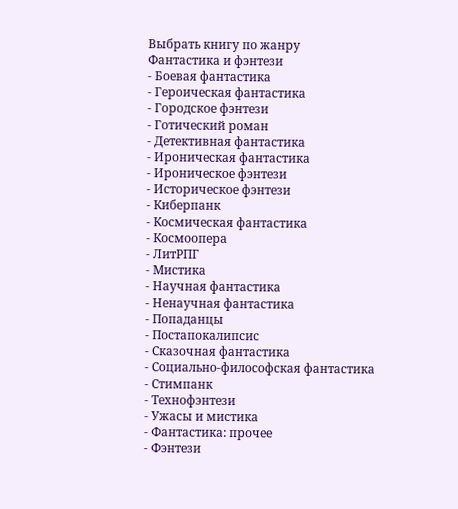Выбрать книгу по жанру
Фантастика и фэнтези
- Боевая фантастика
- Героическая фантастика
- Городское фэнтези
- Готический роман
- Детективная фантастика
- Ироническая фантастика
- Ироническое фэнтези
- Историческое фэнтези
- Киберпанк
- Космическая фантастика
- Космоопера
- ЛитРПГ
- Мистика
- Научная фантастика
- Ненаучная фантастика
- Попаданцы
- Постапокалипсис
- Сказочная фантастика
- Социально-философская фантастика
- Стимпанк
- Технофэнтези
- Ужасы и мистика
- Фантастика: прочее
- Фэнтези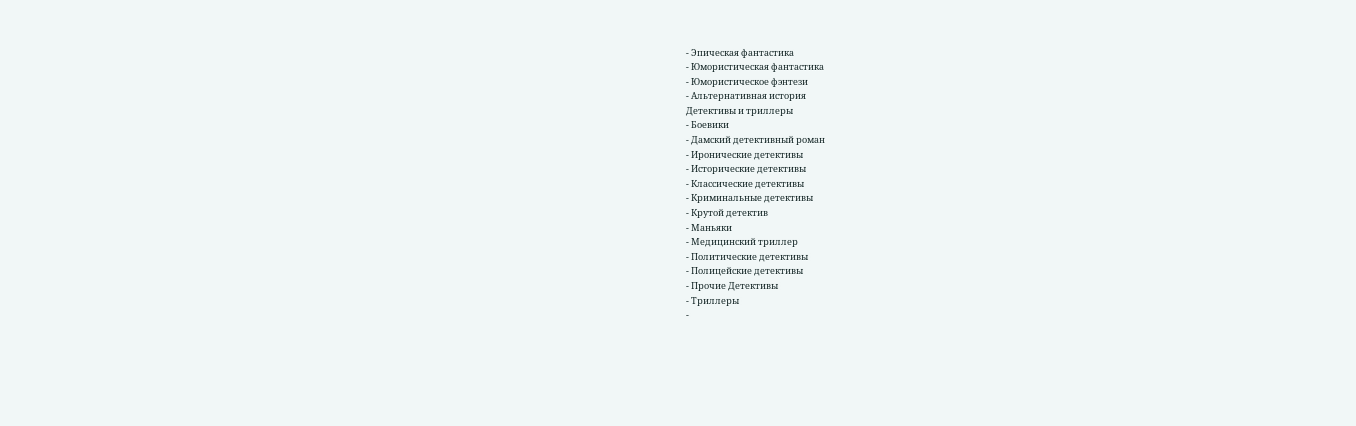- Эпическая фантастика
- Юмористическая фантастика
- Юмористическое фэнтези
- Альтернативная история
Детективы и триллеры
- Боевики
- Дамский детективный роман
- Иронические детективы
- Исторические детективы
- Классические детективы
- Криминальные детективы
- Крутой детектив
- Маньяки
- Медицинский триллер
- Политические детективы
- Полицейские детективы
- Прочие Детективы
- Триллеры
-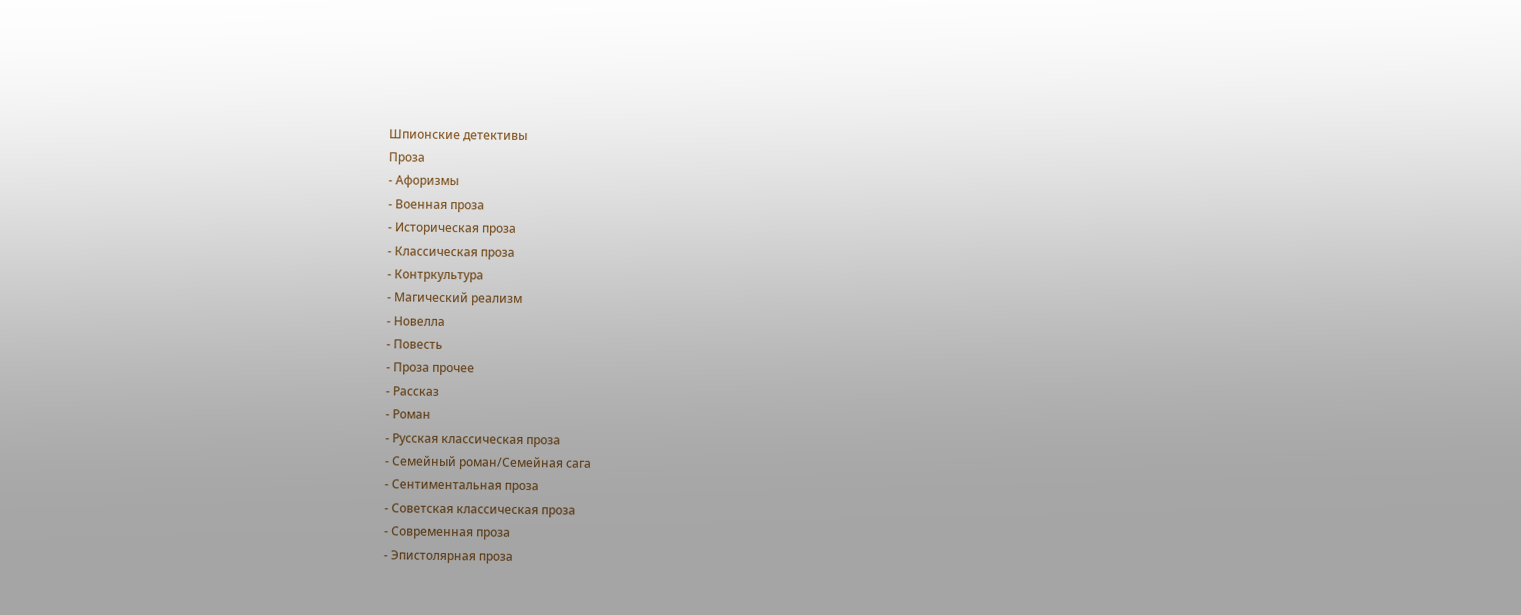Шпионские детективы
Проза
- Афоризмы
- Военная проза
- Историческая проза
- Классическая проза
- Контркультура
- Магический реализм
- Новелла
- Повесть
- Проза прочее
- Рассказ
- Роман
- Русская классическая проза
- Семейный роман/Семейная сага
- Сентиментальная проза
- Советская классическая проза
- Современная проза
- Эпистолярная проза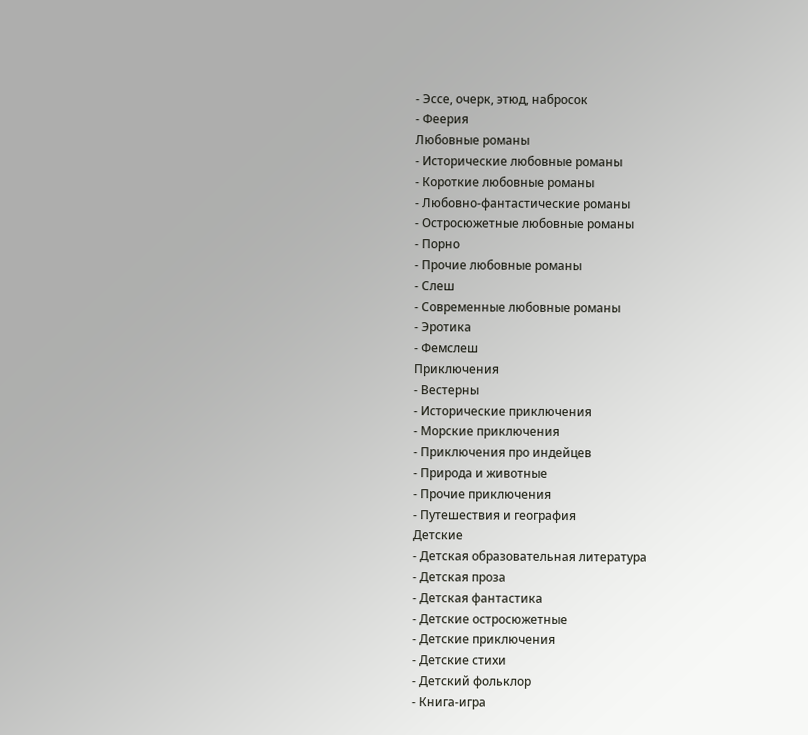- Эссе, очерк, этюд, набросок
- Феерия
Любовные романы
- Исторические любовные романы
- Короткие любовные романы
- Любовно-фантастические романы
- Остросюжетные любовные романы
- Порно
- Прочие любовные романы
- Слеш
- Современные любовные романы
- Эротика
- Фемслеш
Приключения
- Вестерны
- Исторические приключения
- Морские приключения
- Приключения про индейцев
- Природа и животные
- Прочие приключения
- Путешествия и география
Детские
- Детская образовательная литература
- Детская проза
- Детская фантастика
- Детские остросюжетные
- Детские приключения
- Детские стихи
- Детский фольклор
- Книга-игра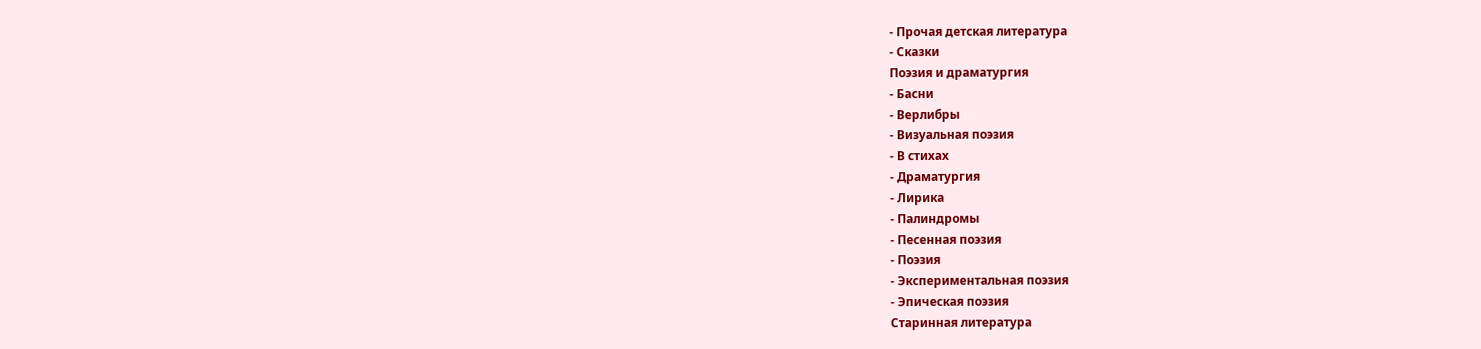- Прочая детская литература
- Сказки
Поэзия и драматургия
- Басни
- Верлибры
- Визуальная поэзия
- В стихах
- Драматургия
- Лирика
- Палиндромы
- Песенная поэзия
- Поэзия
- Экспериментальная поэзия
- Эпическая поэзия
Старинная литература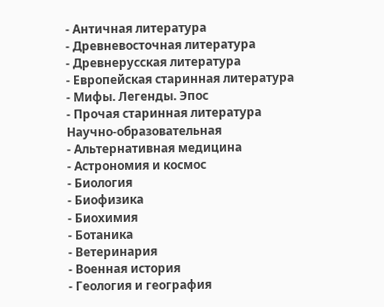- Античная литература
- Древневосточная литература
- Древнерусская литература
- Европейская старинная литература
- Мифы. Легенды. Эпос
- Прочая старинная литература
Научно-образовательная
- Альтернативная медицина
- Астрономия и космос
- Биология
- Биофизика
- Биохимия
- Ботаника
- Ветеринария
- Военная история
- Геология и география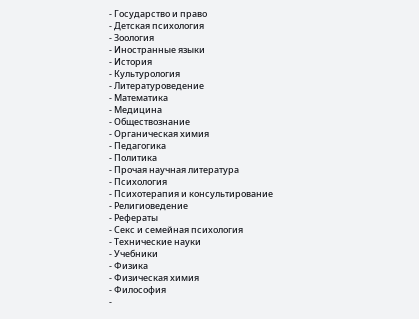- Государство и право
- Детская психология
- Зоология
- Иностранные языки
- История
- Культурология
- Литературоведение
- Математика
- Медицина
- Обществознание
- Органическая химия
- Педагогика
- Политика
- Прочая научная литература
- Психология
- Психотерапия и консультирование
- Религиоведение
- Рефераты
- Секс и семейная психология
- Технические науки
- Учебники
- Физика
- Физическая химия
- Философия
-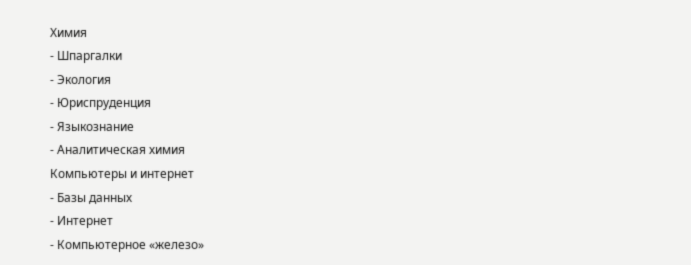Химия
- Шпаргалки
- Экология
- Юриспруденция
- Языкознание
- Аналитическая химия
Компьютеры и интернет
- Базы данных
- Интернет
- Компьютерное «железо»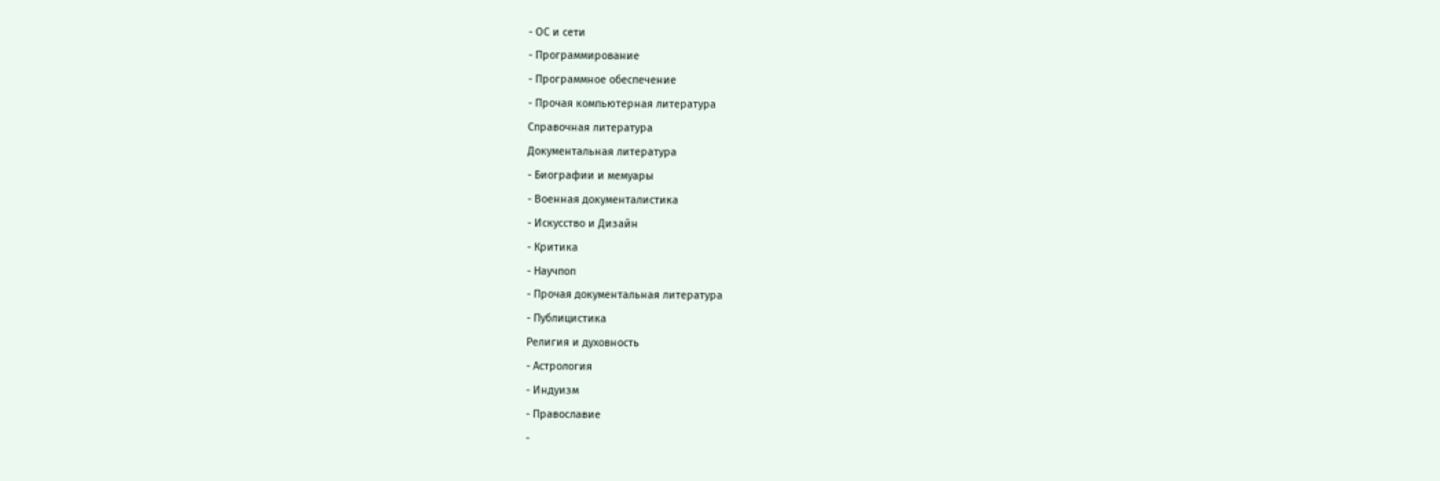- ОС и сети
- Программирование
- Программное обеспечение
- Прочая компьютерная литература
Справочная литература
Документальная литература
- Биографии и мемуары
- Военная документалистика
- Искусство и Дизайн
- Критика
- Научпоп
- Прочая документальная литература
- Публицистика
Религия и духовность
- Астрология
- Индуизм
- Православие
-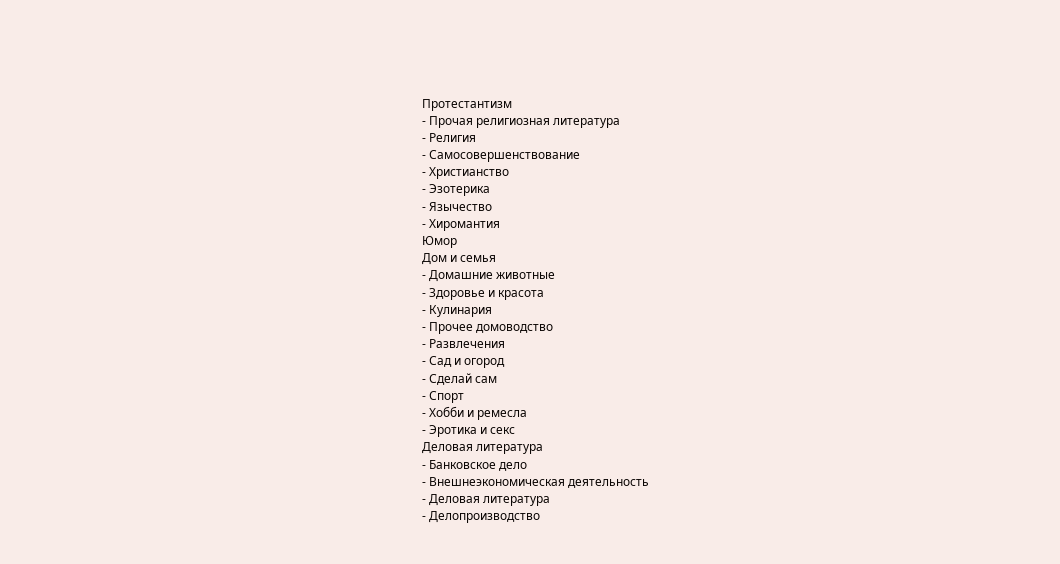Протестантизм
- Прочая религиозная литература
- Религия
- Самосовершенствование
- Христианство
- Эзотерика
- Язычество
- Хиромантия
Юмор
Дом и семья
- Домашние животные
- Здоровье и красота
- Кулинария
- Прочее домоводство
- Развлечения
- Сад и огород
- Сделай сам
- Спорт
- Хобби и ремесла
- Эротика и секс
Деловая литература
- Банковское дело
- Внешнеэкономическая деятельность
- Деловая литература
- Делопроизводство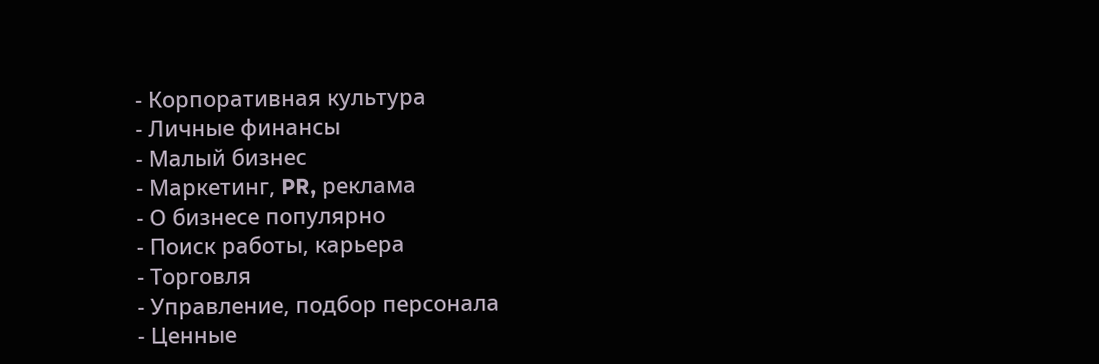- Корпоративная культура
- Личные финансы
- Малый бизнес
- Маркетинг, PR, реклама
- О бизнесе популярно
- Поиск работы, карьера
- Торговля
- Управление, подбор персонала
- Ценные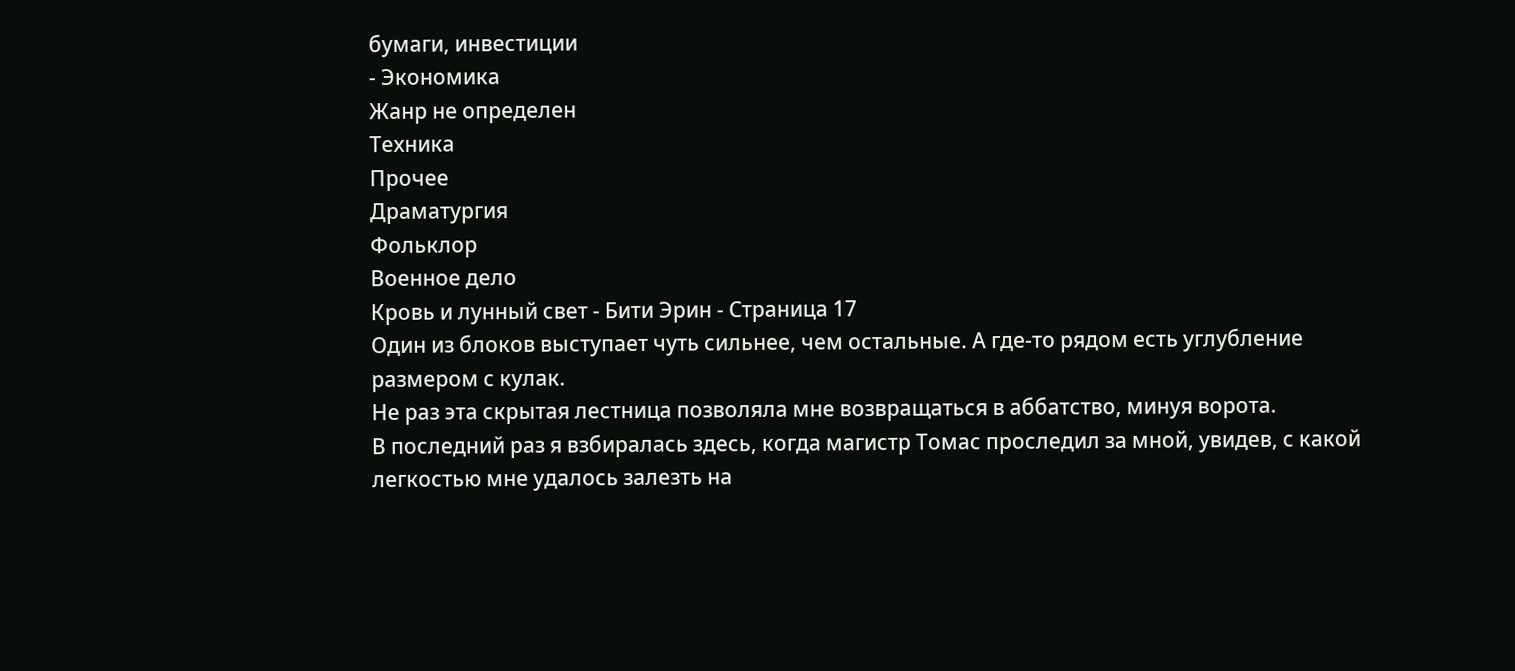бумаги, инвестиции
- Экономика
Жанр не определен
Техника
Прочее
Драматургия
Фольклор
Военное дело
Кровь и лунный свет - Бити Эрин - Страница 17
Один из блоков выступает чуть сильнее, чем остальные. А где-то рядом есть углубление размером с кулак.
Не раз эта скрытая лестница позволяла мне возвращаться в аббатство, минуя ворота.
В последний раз я взбиралась здесь, когда магистр Томас проследил за мной, увидев, с какой легкостью мне удалось залезть на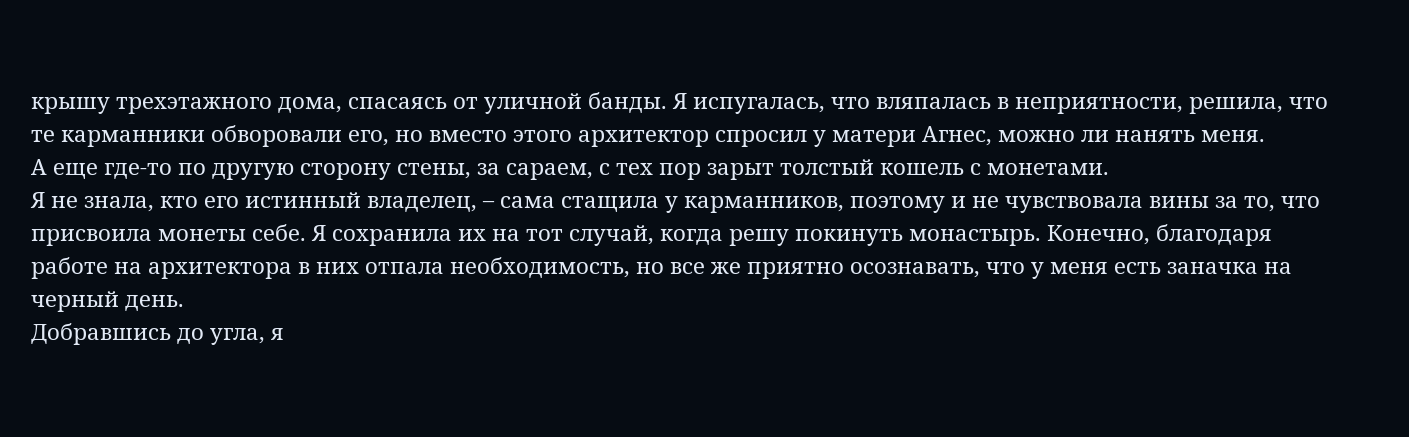крышу трехэтажного дома, спасаясь от уличной банды. Я испугалась, что вляпалась в неприятности, решила, что те карманники обворовали его, но вместо этого архитектор спросил у матери Агнес, можно ли нанять меня.
А еще где-то по другую сторону стены, за сараем, с тех пор зарыт толстый кошель с монетами.
Я не знала, кто его истинный владелец, – сама стащила у карманников, поэтому и не чувствовала вины за то, что присвоила монеты себе. Я сохранила их на тот случай, когда решу покинуть монастырь. Конечно, благодаря работе на архитектора в них отпала необходимость, но все же приятно осознавать, что у меня есть заначка на черный день.
Добравшись до угла, я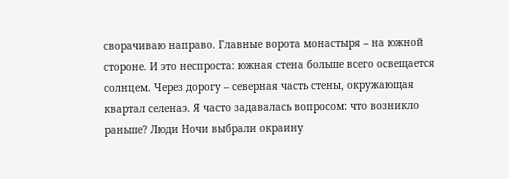сворачиваю направо. Главные ворота монастыря – на южной стороне. И это неспроста: южная стена больше всего освещается солнцем. Через дорогу – северная часть стены, окружающая квартал селенаэ. Я часто задавалась вопросом: что возникло раньше? Люди Ночи выбрали окраину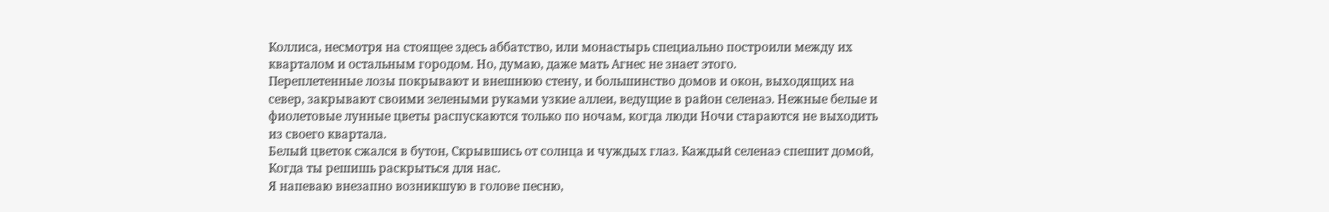Коллиса, несмотря на стоящее здесь аббатство, или монастырь специально построили между их кварталом и остальным городом. Но, думаю, даже мать Агнес не знает этого.
Переплетенные лозы покрывают и внешнюю стену, и большинство домов и окон, выходящих на север, закрывают своими зелеными руками узкие аллеи, ведущие в район селенаэ. Нежные белые и фиолетовые лунные цветы распускаются только по ночам, когда люди Ночи стараются не выходить из своего квартала.
Белый цветок сжался в бутон, Скрывшись от солнца и чуждых глаз. Каждый селенаэ спешит домой, Когда ты решишь раскрыться для нас.
Я напеваю внезапно возникшую в голове песню,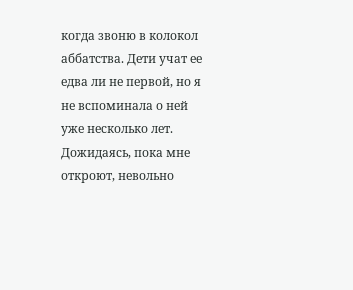когда звоню в колокол аббатства. Дети учат ее едва ли не первой, но я не вспоминала о ней уже несколько лет. Дожидаясь, пока мне откроют, невольно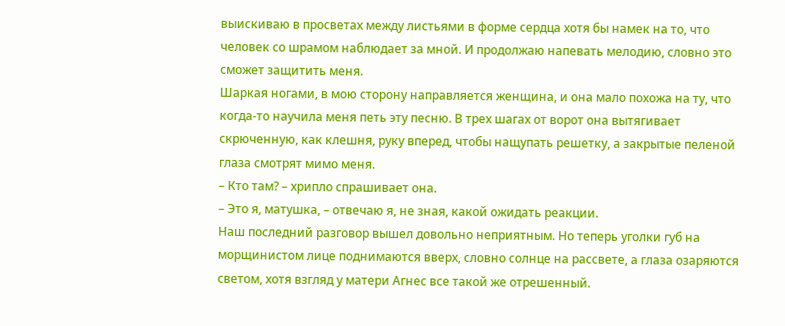выискиваю в просветах между листьями в форме сердца хотя бы намек на то, что человек со шрамом наблюдает за мной. И продолжаю напевать мелодию, словно это сможет защитить меня.
Шаркая ногами, в мою сторону направляется женщина, и она мало похожа на ту, что когда-то научила меня петь эту песню. В трех шагах от ворот она вытягивает скрюченную, как клешня, руку вперед, чтобы нащупать решетку, а закрытые пеленой глаза смотрят мимо меня.
– Кто там? – хрипло спрашивает она.
– Это я, матушка, – отвечаю я, не зная, какой ожидать реакции.
Наш последний разговор вышел довольно неприятным. Но теперь уголки губ на морщинистом лице поднимаются вверх, словно солнце на рассвете, а глаза озаряются светом, хотя взгляд у матери Агнес все такой же отрешенный.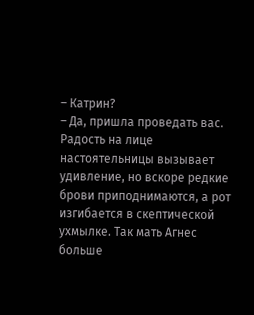– Катрин?
– Да, пришла проведать вас.
Радость на лице настоятельницы вызывает удивление, но вскоре редкие брови приподнимаются, а рот изгибается в скептической ухмылке. Так мать Агнес больше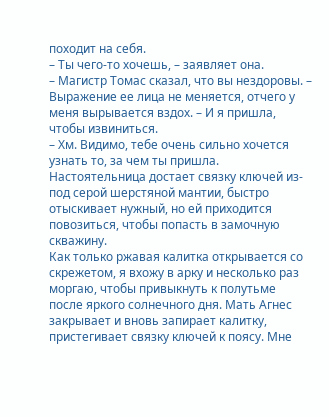походит на себя.
– Ты чего-то хочешь, – заявляет она.
– Магистр Томас сказал, что вы нездоровы. – Выражение ее лица не меняется, отчего у меня вырывается вздох. – И я пришла, чтобы извиниться.
– Хм. Видимо, тебе очень сильно хочется узнать то, за чем ты пришла.
Настоятельница достает связку ключей из-под серой шерстяной мантии, быстро отыскивает нужный, но ей приходится повозиться, чтобы попасть в замочную скважину.
Как только ржавая калитка открывается со скрежетом, я вхожу в арку и несколько раз моргаю, чтобы привыкнуть к полутьме после яркого солнечного дня. Мать Агнес закрывает и вновь запирает калитку, пристегивает связку ключей к поясу. Мне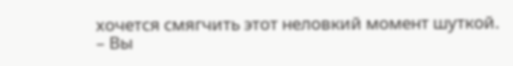хочется смягчить этот неловкий момент шуткой.
– Вы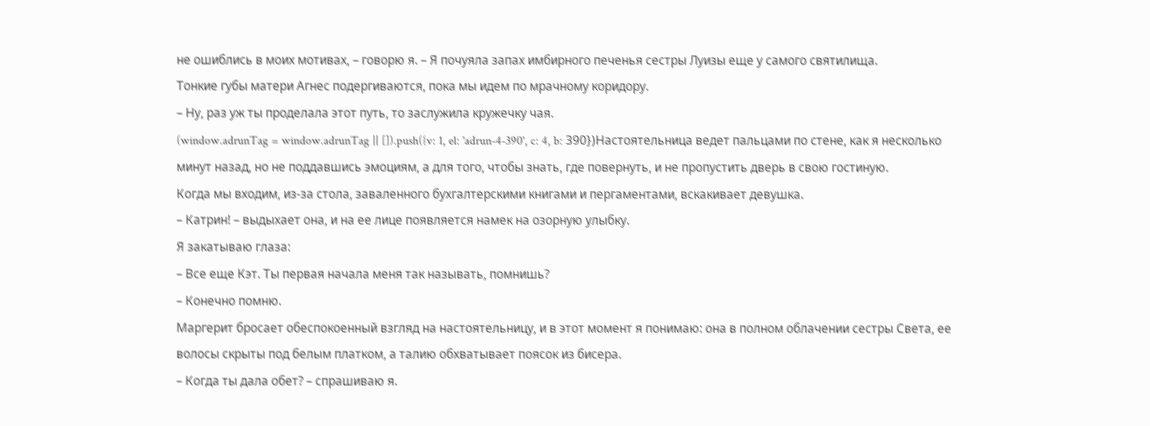не ошиблись в моих мотивах, – говорю я. – Я почуяла запах имбирного печенья сестры Луизы еще у самого святилища.
Тонкие губы матери Агнес подергиваются, пока мы идем по мрачному коридору.
– Ну, раз уж ты проделала этот путь, то заслужила кружечку чая.
(window.adrunTag = window.adrunTag || []).push({v: 1, el: 'adrun-4-390', c: 4, b: 390})Настоятельница ведет пальцами по стене, как я несколько минут назад, но не поддавшись эмоциям, а для того, чтобы знать, где повернуть, и не пропустить дверь в свою гостиную.
Когда мы входим, из-за стола, заваленного бухгалтерскими книгами и пергаментами, вскакивает девушка.
– Катрин! – выдыхает она, и на ее лице появляется намек на озорную улыбку.
Я закатываю глаза:
– Все еще Кэт. Ты первая начала меня так называть, помнишь?
– Конечно помню.
Маргерит бросает обеспокоенный взгляд на настоятельницу, и в этот момент я понимаю: она в полном облачении сестры Света, ее волосы скрыты под белым платком, а талию обхватывает поясок из бисера.
– Когда ты дала обет? – спрашиваю я.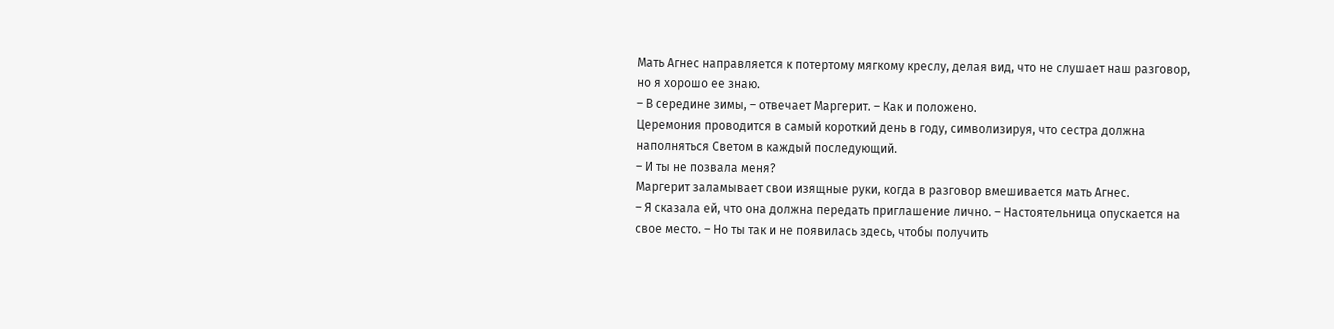Мать Агнес направляется к потертому мягкому креслу, делая вид, что не слушает наш разговор, но я хорошо ее знаю.
– В середине зимы, – отвечает Маргерит. – Как и положено.
Церемония проводится в самый короткий день в году, символизируя, что сестра должна наполняться Светом в каждый последующий.
– И ты не позвала меня?
Маргерит заламывает свои изящные руки, когда в разговор вмешивается мать Агнес.
– Я сказала ей, что она должна передать приглашение лично. – Настоятельница опускается на свое место. – Но ты так и не появилась здесь, чтобы получить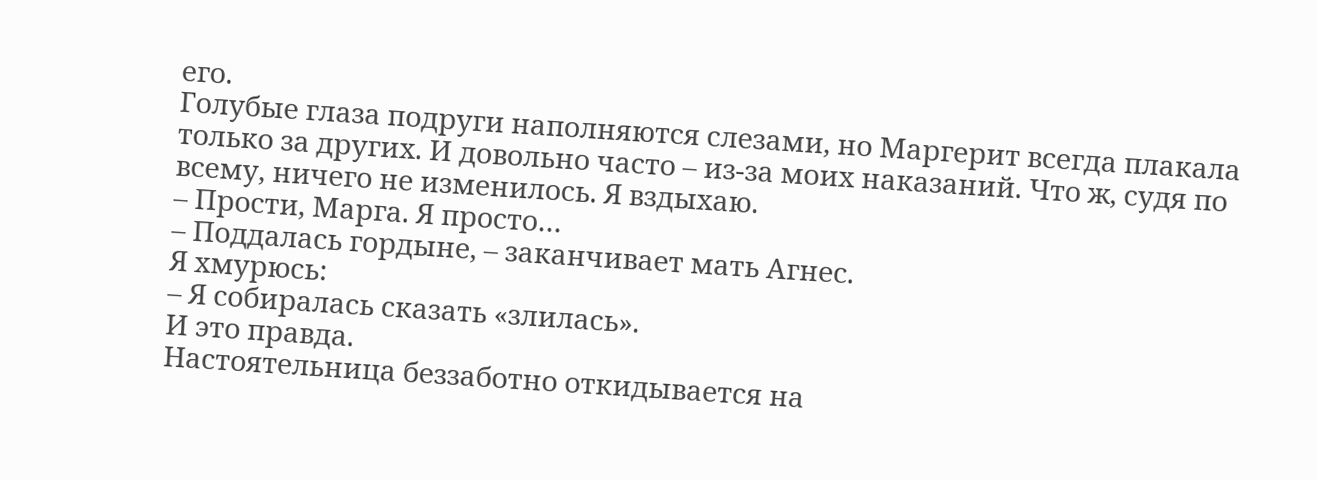его.
Голубые глаза подруги наполняются слезами, но Маргерит всегда плакала только за других. И довольно часто – из-за моих наказаний. Что ж, судя по всему, ничего не изменилось. Я вздыхаю.
– Прости, Марга. Я просто…
– Поддалась гордыне, – заканчивает мать Агнес.
Я хмурюсь:
– Я собиралась сказать «злилась».
И это правда.
Настоятельница беззаботно откидывается на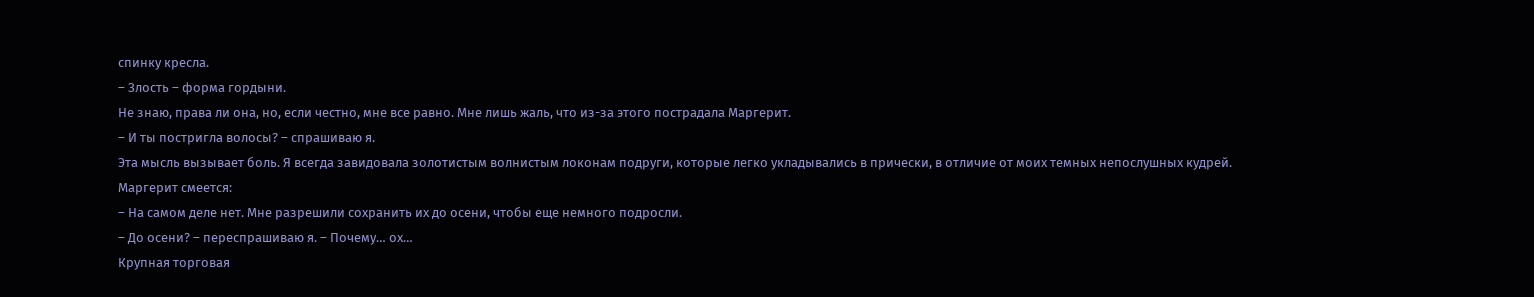спинку кресла.
– Злость – форма гордыни.
Не знаю, права ли она, но, если честно, мне все равно. Мне лишь жаль, что из-за этого пострадала Маргерит.
– И ты постригла волосы? – спрашиваю я.
Эта мысль вызывает боль. Я всегда завидовала золотистым волнистым локонам подруги, которые легко укладывались в прически, в отличие от моих темных непослушных кудрей.
Маргерит смеется:
– На самом деле нет. Мне разрешили сохранить их до осени, чтобы еще немного подросли.
– До осени? – переспрашиваю я. – Почему… ох…
Крупная торговая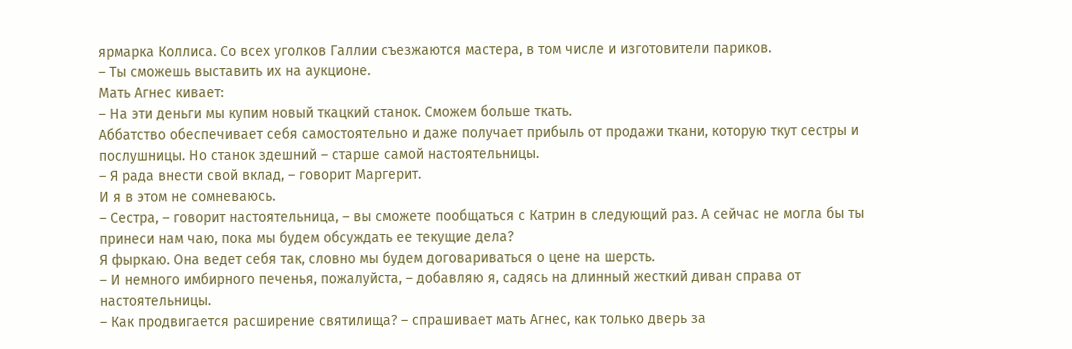ярмарка Коллиса. Со всех уголков Галлии съезжаются мастера, в том числе и изготовители париков.
– Ты сможешь выставить их на аукционе.
Мать Агнес кивает:
– На эти деньги мы купим новый ткацкий станок. Сможем больше ткать.
Аббатство обеспечивает себя самостоятельно и даже получает прибыль от продажи ткани, которую ткут сестры и послушницы. Но станок здешний – старше самой настоятельницы.
– Я рада внести свой вклад, – говорит Маргерит.
И я в этом не сомневаюсь.
– Сестра, – говорит настоятельница, – вы сможете пообщаться с Катрин в следующий раз. А сейчас не могла бы ты принеси нам чаю, пока мы будем обсуждать ее текущие дела?
Я фыркаю. Она ведет себя так, словно мы будем договариваться о цене на шерсть.
– И немного имбирного печенья, пожалуйста, – добавляю я, садясь на длинный жесткий диван справа от настоятельницы.
– Как продвигается расширение святилища? – спрашивает мать Агнес, как только дверь за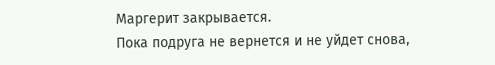Маргерит закрывается.
Пока подруга не вернется и не уйдет снова,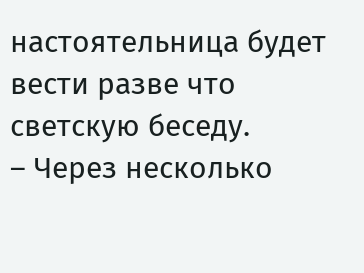настоятельница будет вести разве что светскую беседу.
– Через несколько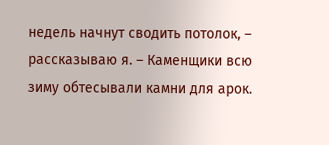недель начнут сводить потолок, – рассказываю я. – Каменщики всю зиму обтесывали камни для арок.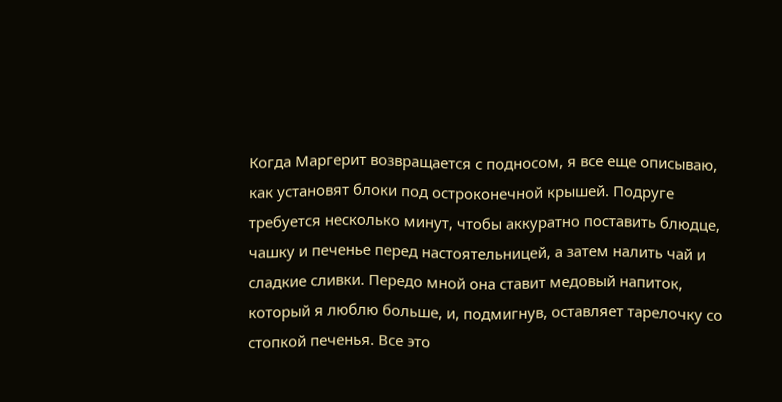Когда Маргерит возвращается с подносом, я все еще описываю, как установят блоки под остроконечной крышей. Подруге требуется несколько минут, чтобы аккуратно поставить блюдце, чашку и печенье перед настоятельницей, а затем налить чай и сладкие сливки. Передо мной она ставит медовый напиток, который я люблю больше, и, подмигнув, оставляет тарелочку со стопкой печенья. Все это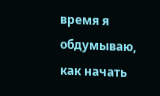время я обдумываю, как начать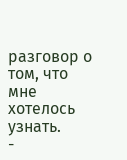разговор о том, что мне хотелось узнать.
-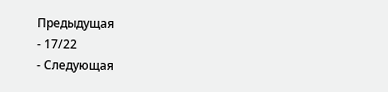Предыдущая
- 17/22
- Следующая